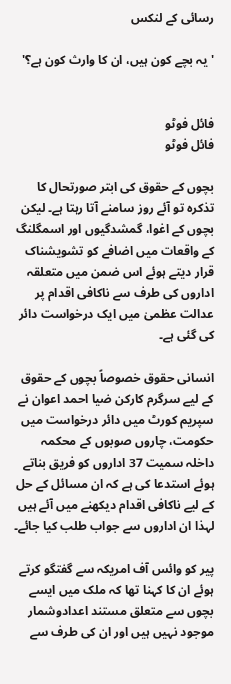رسائی کے لنکس

'یہ بچے کون ہیں، ان کا وارث کون ہے؟'


فائل فوٹو
فائل فوٹو

بچوں کے حقوق کی ابتر صورتحال کا تذکرہ تو آئے روز سامنے آتا رہتا ہے۔ لیکن بچوں کے اغوا، گمشدگیوں اور اسمگلنگ کے واقعات میں اضافے کو تشویشناک قرار دیتے ہوئے اس ضمن میں متعلقہ اداروں کی طرف سے ناکافی اقدام پر عدالت عظمیٰ میں ایک درخواست دائر کی گئی ہے۔

انسانی حقوق خصوصاً بچوں کے حقوق کے لیے سرگرم کارکن ضیا احمد اعوان نے سپریم کورٹ میں دائر درخواست میں حکومت، چاروں صوبوں کے محکمہ داخلہ سمیت 37 اداروں کو فریق بناتے ہوئے استدعا کی ہے کہ ان مسائل کے حل کے لیے ناکافی اقدام دیکھنے میں آئے ہیں لہذا ان اداروں سے جواب طلب کیا جائے۔

پیر کو وائس آف امریکہ سے گفتگو کرتے ہوئے ان کا کہنا تھا کہ ملک میں ایسے بچوں سے متعلق مستند اعدادوشمار موجود نہیں ہیں اور ان کی طرف سے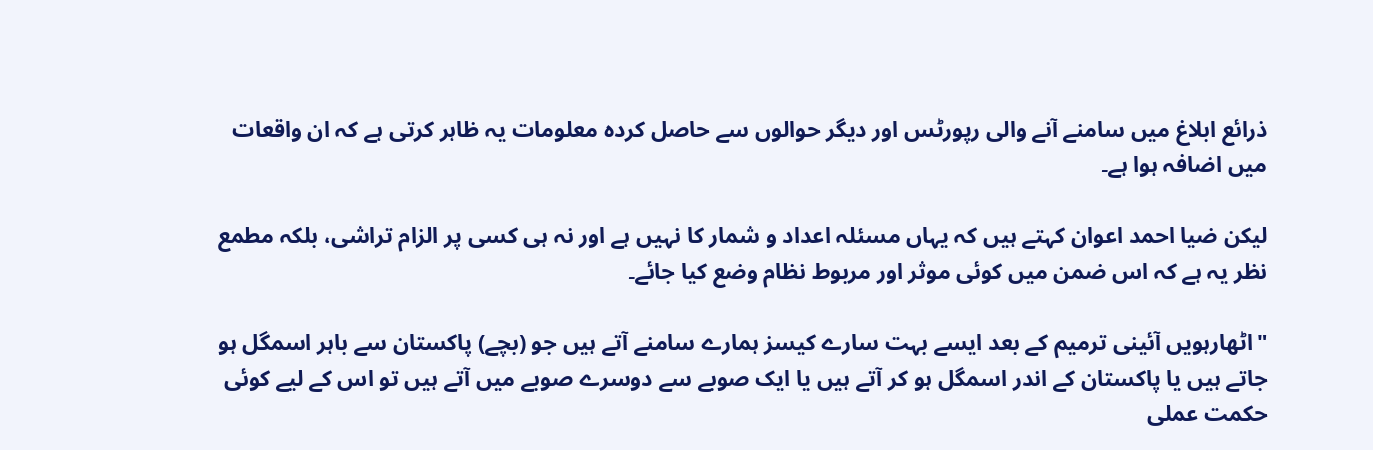ذرائع ابلاغ میں سامنے آنے والی رپورٹس اور دیگر حوالوں سے حاصل کردہ معلومات یہ ظاہر کرتی ہے کہ ان واقعات میں اضافہ ہوا ہے۔

لیکن ضیا احمد اعوان کہتے ہیں کہ یہاں مسئلہ اعداد و شمار کا نہیں ہے اور نہ ہی کسی پر الزام تراشی، بلکہ مطمع نظر یہ ہے کہ اس ضمن میں کوئی موثر اور مربوط نظام وضع کیا جائے۔

"اٹھارہویں آئینی ترمیم کے بعد ایسے بہت سارے کیسز ہمارے سامنے آتے ہیں جو (بچے) پاکستان سے باہر اسمگل ہو جاتے ہیں یا پاکستان کے اندر اسمگل ہو کر آتے ہیں یا ایک صوبے سے دوسرے صوبے میں آتے ہیں تو اس کے لیے کوئی حکمت عملی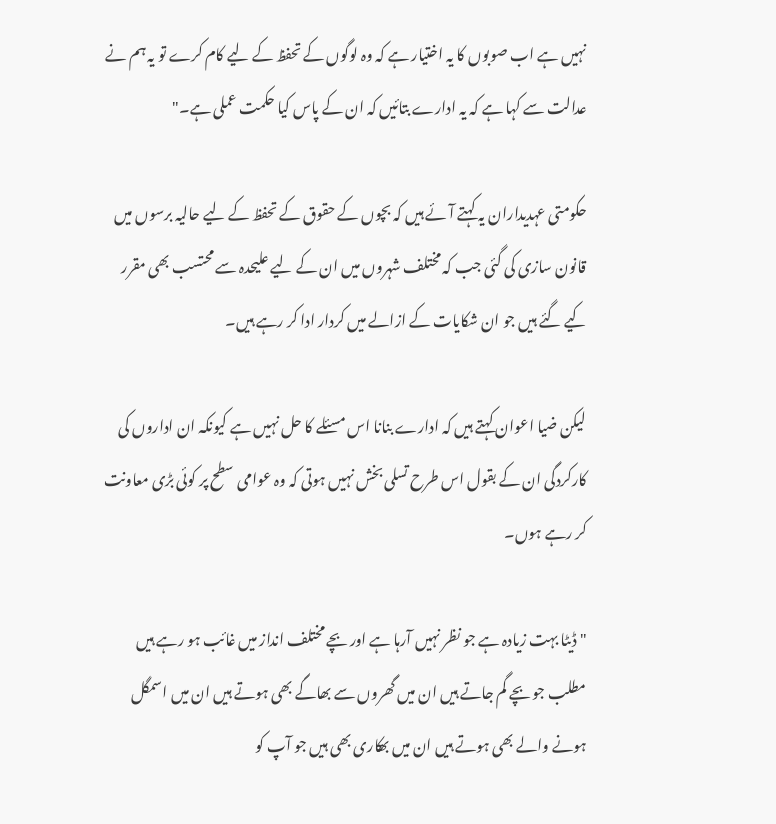نہیں ہے اب صوبوں کا یہ اختیار ہے کہ وہ لوگوں کے تحفظ کے لیے کام کرے تو یہ ہم نے عدالت سے کہا ہے کہ یہ ادارے بتائیں کہ ان کے پاس کیا حکمت عملی ہے۔"

حکومتی عہدیداران یہ کہتے آئے ہیں کہ بچوں کے حقوق کے تحفظ کے لیے حالیہ برسوں میں قانون سازی کی گئی جب کہ مختلف شہروں میں ان کے لیے علیحدہ سے محتسب بھی مقرر کیے گئے ہیں جو ان شکایات کے ازالے میں کردار ادا کر رہے ہیں۔

لیکن ضیا اعوان کہتے ہیں کہ ادارے بنانا اس مسئلے کا حل نہیں ہے کیونکہ ان اداروں کی کارکردگی ان کے بقول اس طرح تسلی بخش نہیں ہوتی کہ وہ عوامی سطح پر کوئی بڑی معاونت کر رہے ہوں۔

"ڈیٹا بہت زیادہ ہے جو نظر نہیں آرہا ہے اور بچے مختلف انداز میں غائب ہو رہے ہیں مطلب جو بچے گم جاتے ہیں ان میں گھروں سے بھاگے بھی ہوتے ہیں ان میں اسمگل ہونے والے بھی ہوتے ہیں ان میں بھکاری بھی ہیں جو آپ کو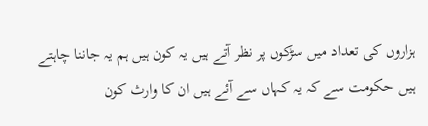ہزاروں کی تعداد میں سڑکوں پر نظر آتے ہیں یہ کون ہیں ہم یہ جاننا چاہتے ہیں حکومت سے کہ یہ کہاں سے آئے ہیں ان کا وارث کون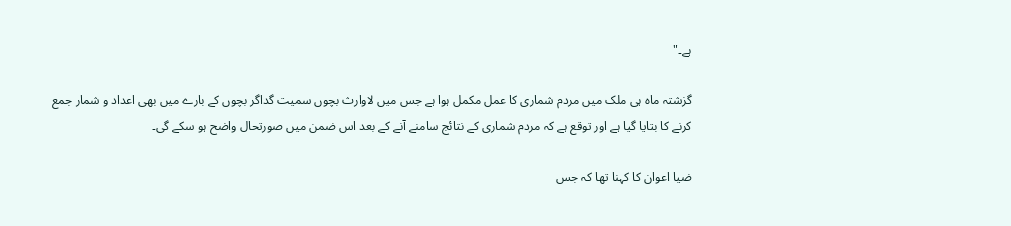ہے۔"

گزشتہ ماہ ہی ملک میں مردم شماری کا عمل مکمل ہوا ہے جس میں لاوارث بچوں سمیت گداگر بچوں کے بارے میں بھی اعداد و شمار جمع کرنے کا بتایا گیا ہے اور توقع ہے کہ مردم شماری کے نتائج سامنے آنے کے بعد اس ضمن میں صورتحال واضح ہو سکے گی۔

ضیا اعوان کا کہنا تھا کہ جس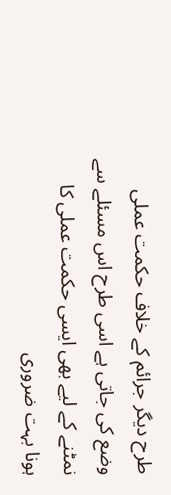طرح دیگر جرائم کے خلاف حکمت عملی وضع کی جاتی ہے اسی طرح اس مسئلے سے نمٹنے کے لیے بھی ایسی حکمت عملی کا ہونا بہت ضروری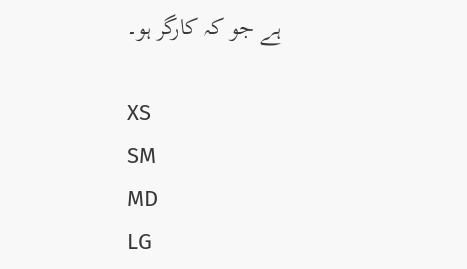ہے جو کہ کارگر ہو۔

XS
SM
MD
LG